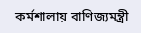কর্মশালায় বাণিজ্যমন্ত্রী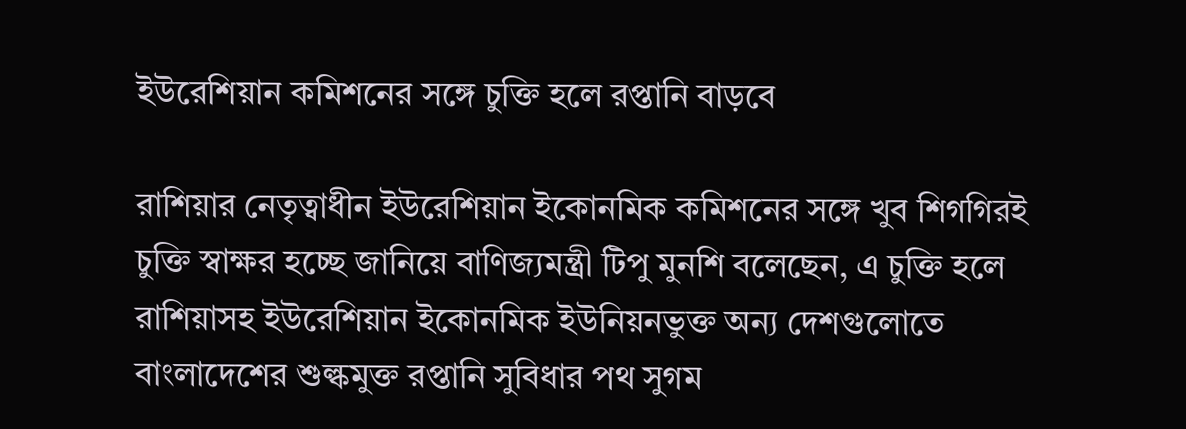ইউরেশিয়ান কমিশনের সঙ্গে চুক্তি হলে রপ্তানি বাড়বে

রাশিয়ার নেতৃত্বাধীন ইউরেশিয়ান ইকোনমিক কমিশনের সঙ্গে খুব শিগগিরই চুক্তি স্বাক্ষর হচ্ছে জানিয়ে বাণিজ্যমন্ত্রী টিপু মুনশি বলেছেন, এ চুক্তি হলে রাশিয়াসহ ইউরেশিয়ান ইকোনমিক ইউনিয়নভুক্ত অন্য দেশগুলোতে বাংলাদেশের শুল্কমুক্ত রপ্তানি সুবিধার পথ সুগম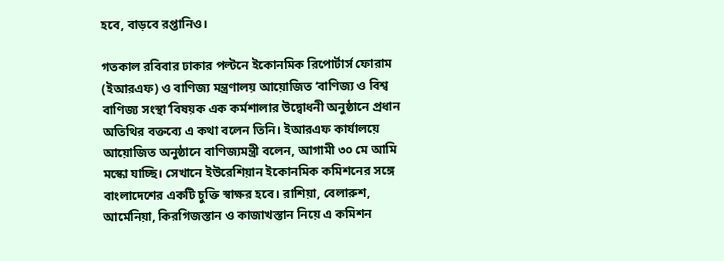হবে, বাড়বে রপ্তানিও।

গতকাল রবিবার ঢাকার পল্টনে ইকোনমিক রিপোর্টার্স ফোরাম (ইআরএফ) ও বাণিজ্য মন্ত্রণালয় আয়োজিত ‘বাণিজ্য ও বিশ্ব বাণিজ্য সংস্থা’বিষয়ক এক কর্মশালার উদ্বোধনী অনুষ্ঠানে প্রধান অতিথির বক্তব্যে এ কথা বলেন তিনি। ইআরএফ কার্যালয়ে আয়োজিত অনুষ্ঠানে বাণিজ্যমন্ত্রী বলেন, আগামী ৩০ মে আমি মস্কো যাচ্ছি। সেখানে ইউরেশিয়ান ইকোনমিক কমিশনের সঙ্গে বাংলাদেশের একটি চুক্তি স্বাক্ষর হবে। রাশিয়া, বেলারুশ, আর্মেনিয়া, কিরগিজস্তান ও কাজাখস্তান নিয়ে এ কমিশন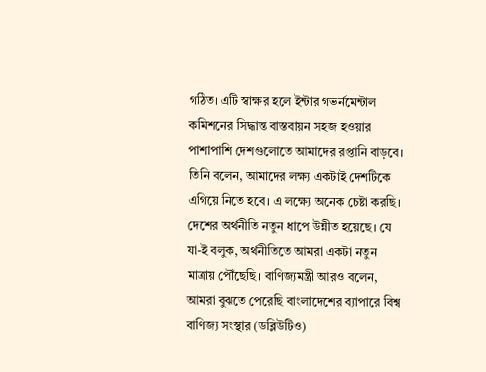গঠিত। এটি স্বাক্ষর হলে ইন্টার গভর্নমেন্টাল কমিশনের সিদ্ধান্ত বাস্তবায়ন সহজ হওয়ার পাশাপাশি দেশগুলোতে আমাদের রপ্তানি বাড়বে। তিনি বলেন, আমাদের লক্ষ্য একটাই দেশটিকে এগিয়ে নিতে হবে। এ লক্ষ্যে অনেক চেষ্টা করছি। দেশের অর্থনীতি নতুন ধাপে উন্নীত হয়েছে। যে যা-ই বলুক, অর্থনীতিতে আমরা একটা নতুন মাত্রায় পৌঁছেছি। বাণিজ্যমন্ত্রী আরও বলেন, আমরা বুঝতে পেরেছি বাংলাদেশের ব্যাপারে বিশ্ব বাণিজ্য সংস্থার (ডব্লিউটিও)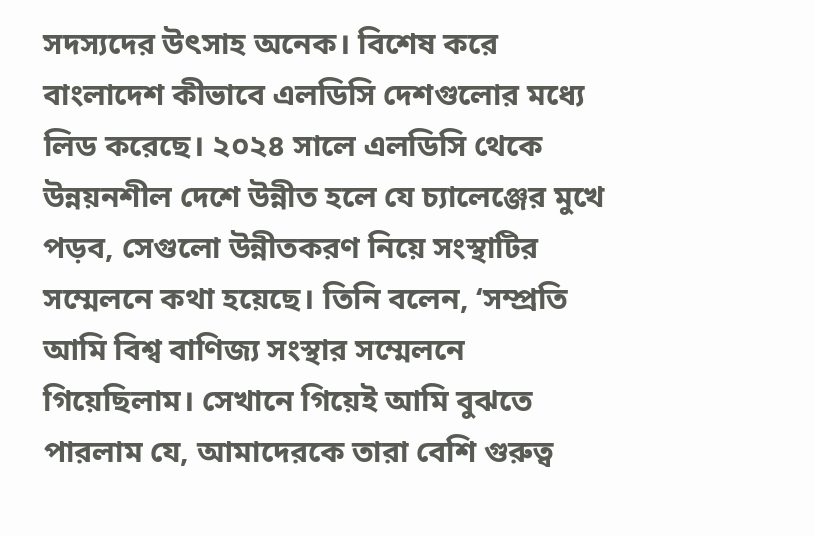সদস্যদের উৎসাহ অনেক। বিশেষ করে বাংলাদেশ কীভাবে এলডিসি দেশগুলোর মধ্যে লিড করেছে। ২০২৪ সালে এলডিসি থেকে উন্নয়নশীল দেশে উন্নীত হলে যে চ্যালেঞ্জের মুখে পড়ব, সেগুলো উন্নীতকরণ নিয়ে সংস্থাটির সম্মেলনে কথা হয়েছে। তিনি বলেন, ‘সম্প্রতি আমি বিশ্ব বাণিজ্য সংস্থার সম্মেলনে গিয়েছিলাম। সেখানে গিয়েই আমি বুঝতে পারলাম যে, আমাদেরকে তারা বেশি গুরুত্ব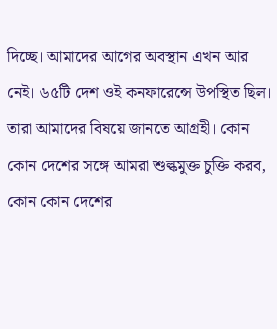দিচ্ছে। আমাদের আগের অবস্থান এখন আর নেই। ৬৫টি দেশ ওই কনফারেন্সে উপস্থিত ছিল। তারা আমাদের বিষয়ে জানতে আগ্রহী। কোন কোন দেশের সঙ্গে আমরা শুল্কমুক্ত চুক্তি করব, কোন কোন দেশের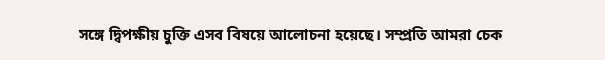সঙ্গে দ্বিপক্ষীয় চুক্তি এসব বিষয়ে আলোচনা হয়েছে। সম্প্রতি আমরা চেক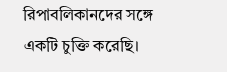রিপাবলিকানদের সঙ্গে একটি চুক্তি করেছি।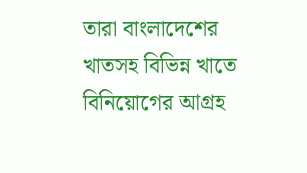তারা বাংলাদেশের খাতসহ বিভিন্ন খাতে বিনিয়োগের আগ্রহ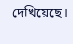দেখিয়েছে।